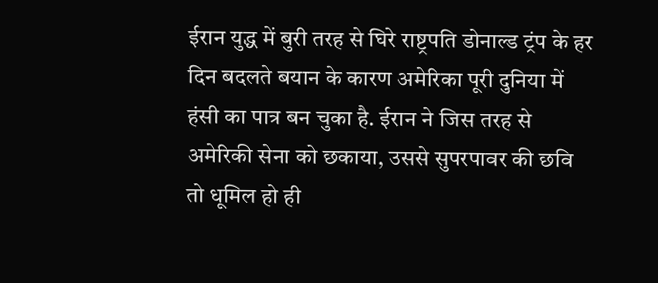ईरान युद्ध में बुरी तरह से घिरे राष्ट्रपति डोनाल्ड ट्रंप के हर दिन बदलते बयान के कारण अमेरिका पूरी दुनिया में हंसी का पात्र बन चुका है. ईरान ने जिस तरह से अमेरिकी सेना को छकाया, उससे सुपरपावर की छवि तो धूमिल हो ही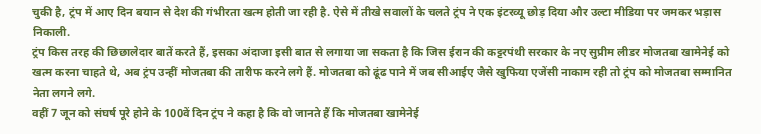चुकी है, ट्रंप में आए दिन बयान से देश की गंभीरता खत्म होती जा रही है. ऐसे में तीखे सवालों के चलते ट्रंप ने एक इंटरव्यू छोड़ दिया और उल्टा मीडिया पर जमकर भड़ास निकाली.
ट्रंप किस तरह की छिछालेदार बातें करते हैं, इसका अंदाजा इसी बात से लगाया जा सकता है कि जिस ईरान की कट्टरपंथी सरकार के नए सुप्रीम लीडर मोजतबा खामेनेई को खत्म करना चाहते थे, अब ट्रंप उन्हीं मोजतबा की तारीफ करने लगे हैं. मोजतबा को ढूंढ पाने में जब सीआईए जैसे खुफिया एजेंसी नाकाम रही तो ट्रंप को मोजतबा सम्मानित नेता लगने लगे.
वहीं 7 जून को संघर्ष पूरे होने के 100वें दिन ट्रंप ने कहा है कि वो जानते हैं कि मोजतबा खामेनेई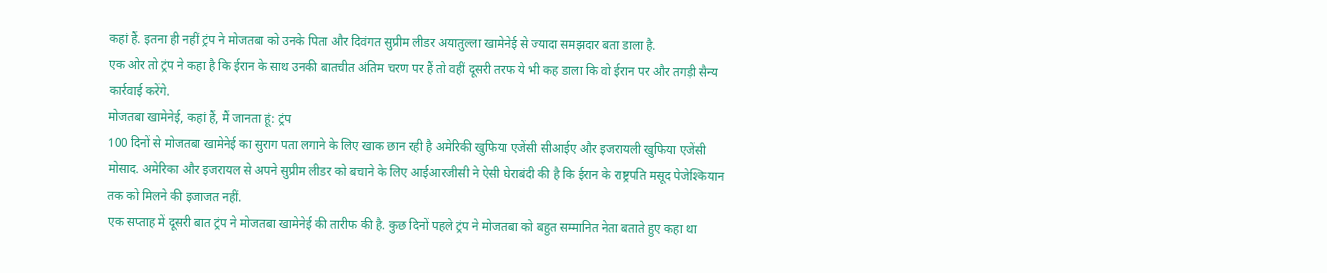कहां हैं. इतना ही नहीं ट्रंप ने मोजतबा को उनके पिता और दिवंगत सुप्रीम लीडर अयातुल्ला खामेनेई से ज्यादा समझदार बता डाला है.
एक ओर तो ट्रंप ने कहा है कि ईरान के साथ उनकी बातचीत अंतिम चरण पर हैं तो वहीं दूसरी तरफ ये भी कह डाला कि वो ईरान पर और तगड़ी सैन्य कार्रवाई करेंगे.
मोजतबा खामेनेई, कहां हैं, मैं जानता हूं: ट्रंप
100 दिनों से मोजतबा खामेनेई का सुराग पता लगाने के लिए खाक छान रही है अमेरिकी खुफिया एजेंसी सीआईए और इजरायली खुफिया एजेंसी मोसाद. अमेरिका और इजरायल से अपने सुप्रीम लीडर को बचाने के लिए आईआरजीसी ने ऐसी घेराबंदी की है कि ईरान के राष्ट्रपति मसूद पेजेश्कियान तक को मिलने की इजाजत नहीं.
एक सप्ताह में दूसरी बात ट्रंप ने मोजतबा खामेनेई की तारीफ की है. कुछ दिनों पहले ट्रंप ने मोजतबा को बहुत सम्मानित नेता बताते हुए कहा था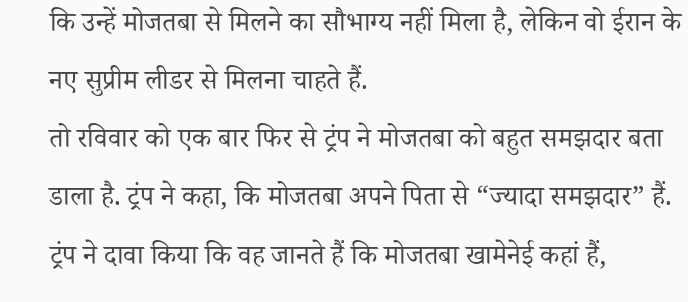कि उन्हें मोजतबा से मिलने का सौभाग्य नहीं मिला है, लेकिन वो ईरान के नए सुप्रीम लीडर से मिलना चाहते हैं.
तो रविवार को एक बार फिर से ट्रंप ने मोजतबा को बहुत समझदार बता डाला है. ट्रंप ने कहा, कि मोजतबा अपने पिता से “ज्यादा समझदार” हैं.
ट्रंप ने दावा किया कि वह जानते हैं कि मोजतबा खामेनेई कहां हैं,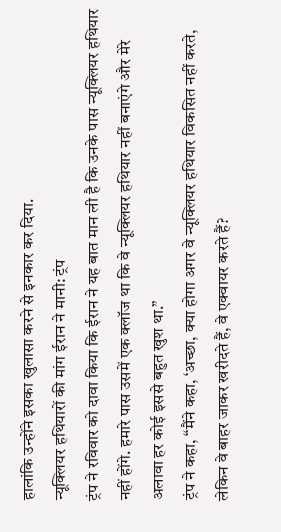हालांकि उन्होंने इसका खुलासा करने से इनकार कर दिया.
न्यूक्लियर हथियारों की मांग ईरान ने मानी: ट्रंप
ट्रंप ने रविवार को दावा किया कि ईरान ने यह बात मान ली है कि उनके पास न्यूक्लियर हथियार नहीं होंगे. हमारे पास उसमें एक क्लॉज था कि वे न्यूक्लियर हथियार नहीं बनाएंगे और मेरे अलावा हर कोई इससे बहुत खुश था.”
ट्रंप ने कहा, “मैंने कहा, ‘अच्छा, क्या होगा अगर वे न्यूक्लियर हथियार विकसित नहीं करते, लेकिन वे बाहर जाकर खरीदते हैं, वे एक्वायर करते हैं?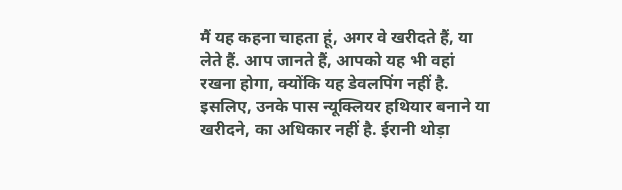मैं यह कहना चाहता हूं, अगर वे खरीदते हैं, या लेते हैं. आप जानते हैं, आपको यह भी वहां रखना होगा, क्योंकि यह डेवलपिंग नहीं है. इसलिए, उनके पास न्यूक्लियर हथियार बनाने या खरीदने, का अधिकार नहीं है. ईरानी थोड़ा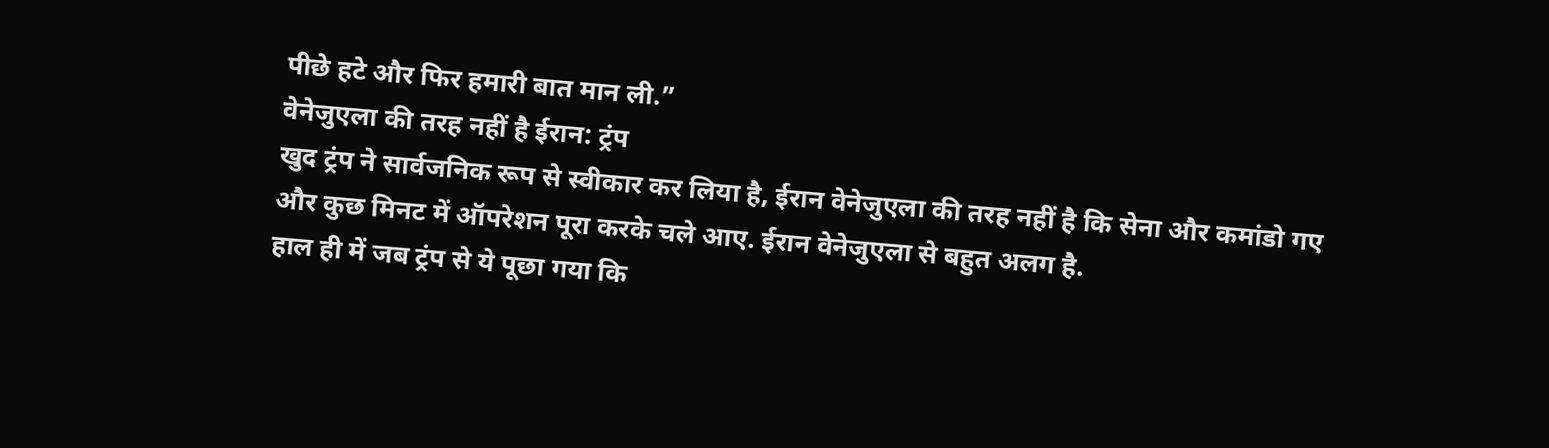पीछे हटे और फिर हमारी बात मान ली.”
वेनेजुएला की तरह नहीं है ईरान: ट्रंप
खुद ट्रंप ने सार्वजनिक रूप से स्वीकार कर लिया है, ईरान वेनेजुएला की तरह नहीं है कि सेना और कमांडो गए और कुछ मिनट में ऑपरेशन पूरा करके चले आए. ईरान वेनेजुएला से बहुत अलग है.
हाल ही में जब ट्रंप से ये पूछा गया कि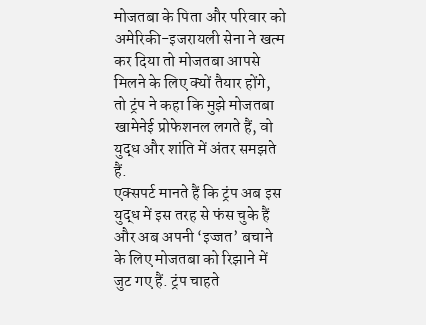मोजतबा के पिता और परिवार को अमेरिकी-इजरायली सेना ने खत्म कर दिया तो मोजतबा आपसे मिलने के लिए क्यों तैयार होंगे,
तो ट्रंप ने कहा कि मुझे मोजतबा खामेनेई प्रोफेशनल लगते हैं, वो युद्ध और शांति में अंतर समझते हैं.
एक्सपर्ट मानते हैं कि ट्रंप अब इस युद्ध में इस तरह से फंस चुके हैं और अब अपनी ‘इज्जत’ बचाने के लिए मोजतबा को रिझाने में जुट गए हैं. ट्रंप चाहते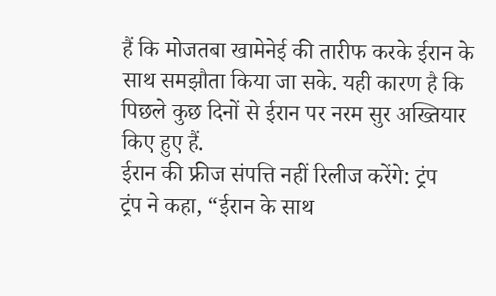हैं कि मोजतबा खामेनेई की तारीफ करके ईरान के साथ समझौता किया जा सके. यही कारण है कि पिछले कुछ दिनों से ईरान पर नरम सुर अख्तियार किए हुए हैं.
ईरान की फ्रीज संपत्ति नहीं रिलीज करेंगे: ट्रंप
ट्रंप ने कहा, “ईरान के साथ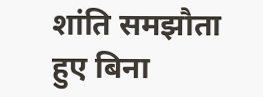शांति समझौता हुए बिना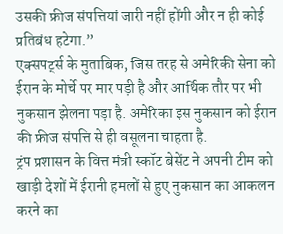उसकी फ्रीज संपत्तियां जारी नहीं होंगी और न ही कोई प्रतिबंध हटेगा.”
एक्सपर्ट्स के मुताबिक, जिस तरह से अमेरिकी सेना को ईरान के मोर्चे पर मार पड़ी है और आर्थिक तौर पर भी नुकसान झेलना पड़ा है. अमेरिका इस नुकसान को ईरान की फ्रीज संपत्ति से ही वसूलना चाहता है.
ट्रंप प्रशासन के वित्त मंत्री स्कॉट बेसेंट ने अपनी टीम को खाड़ी देशों में ईरानी हमलों से हुए नुकसान का आकलन करने का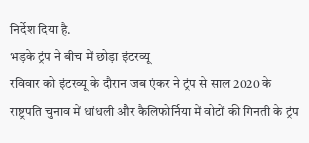निर्देश दिया है.
भड़के ट्रंप ने बीच में छोड़ा इंटरव्यू
रविवार को इंटरव्यू के दौरान जब एंकर ने ट्रंप से साल 2020 के राष्ट्रपति चुनाव में धांधली और कैलिफोर्निया में वोटों की गिनती के ट्रंप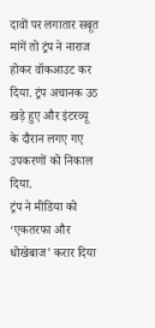दावों पर लगातार सबूत मांगें तो ट्रंप ने नाराज होकर वॉकआउट कर दिया. ट्रंप अचानक उठ खड़े हुए और इंटरव्यू के दौरान लगए गए उपकरणों को निकाल दिया.
ट्रंप ने मीडिया को ‘एकतरफा और धोखेबाज’ करार दिया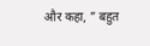और कहा, ” बहुत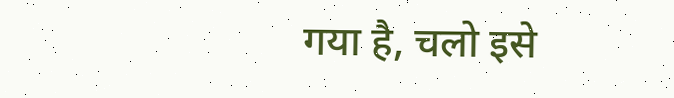गया है, चलो इसे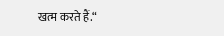खत्म करते हैं.“